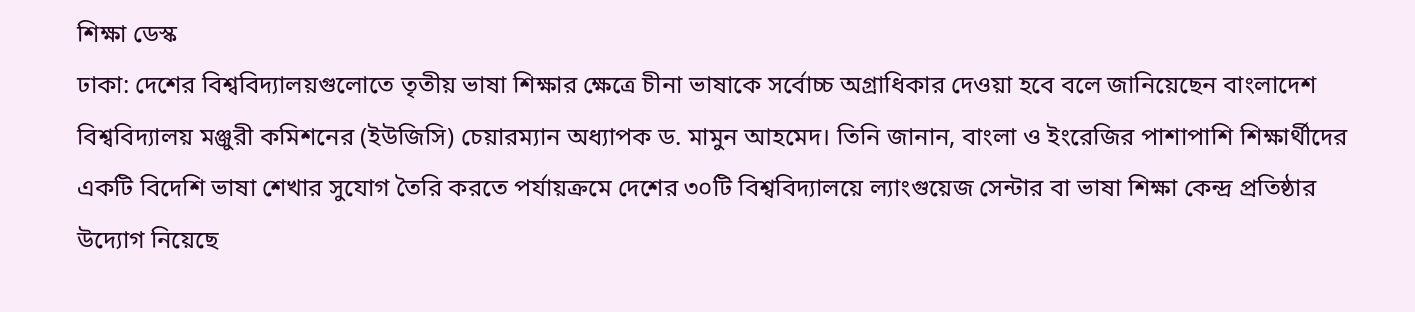শিক্ষা ডেস্ক
ঢাকা: দেশের বিশ্ববিদ্যালয়গুলোতে তৃতীয় ভাষা শিক্ষার ক্ষেত্রে চীনা ভাষাকে সর্বোচ্চ অগ্রাধিকার দেওয়া হবে বলে জানিয়েছেন বাংলাদেশ বিশ্ববিদ্যালয় মঞ্জুরী কমিশনের (ইউজিসি) চেয়ারম্যান অধ্যাপক ড. মামুন আহমেদ। তিনি জানান, বাংলা ও ইংরেজির পাশাপাশি শিক্ষার্থীদের একটি বিদেশি ভাষা শেখার সুযোগ তৈরি করতে পর্যায়ক্রমে দেশের ৩০টি বিশ্ববিদ্যালয়ে ল্যাংগুয়েজ সেন্টার বা ভাষা শিক্ষা কেন্দ্র প্রতিষ্ঠার উদ্যোগ নিয়েছে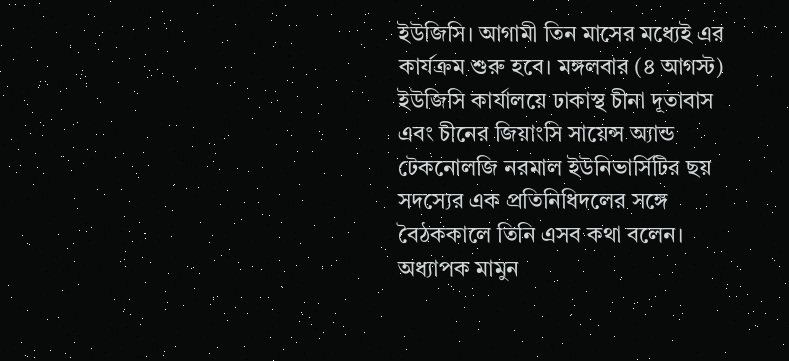ইউজিসি। আগামী তিন মাসের মধ্যেই এর কার্যক্রম শুরু হবে। মঙ্গলবার (৪ আগস্ট) ইউজিসি কার্যালয়ে ঢাকাস্থ চীনা দূতাবাস এবং চীনের জিয়াংসি সায়েন্স অ্যান্ড টেকনোলজি নরমাল ইউনিভার্সিটির ছয় সদস্যের এক প্রতিনিধিদলের সঙ্গে বৈঠককালে তিনি এসব কথা বলেন।
অধ্যাপক মামুন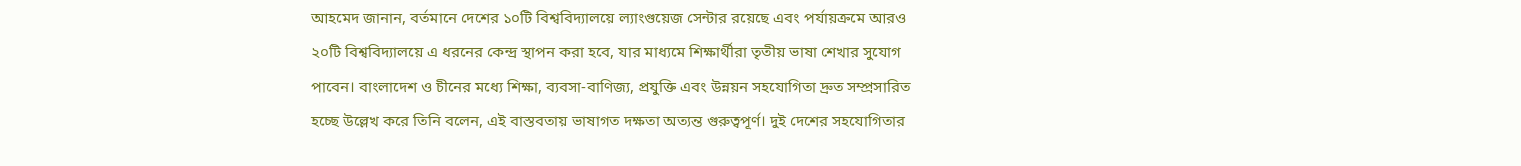আহমেদ জানান, বর্তমানে দেশের ১০টি বিশ্ববিদ্যালয়ে ল্যাংগুয়েজ সেন্টার রয়েছে এবং পর্যায়ক্রমে আরও ২০টি বিশ্ববিদ্যালয়ে এ ধরনের কেন্দ্র স্থাপন করা হবে, যার মাধ্যমে শিক্ষার্থীরা তৃতীয় ভাষা শেখার সুযোগ পাবেন। বাংলাদেশ ও চীনের মধ্যে শিক্ষা, ব্যবসা-বাণিজ্য, প্রযুক্তি এবং উন্নয়ন সহযোগিতা দ্রুত সম্প্রসারিত হচ্ছে উল্লেখ করে তিনি বলেন, এই বাস্তবতায় ভাষাগত দক্ষতা অত্যন্ত গুরুত্বপূর্ণ। দুই দেশের সহযোগিতার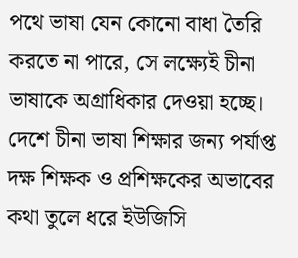পথে ভাষা যেন কোনো বাধা তৈরি করতে না পারে, সে লক্ষ্যেই চীনা ভাষাকে অগ্রাধিকার দেওয়া হচ্ছে।
দেশে চীনা ভাষা শিক্ষার জন্য পর্যাপ্ত দক্ষ শিক্ষক ও প্রশিক্ষকের অভাবের কথা তুলে ধরে ইউজিসি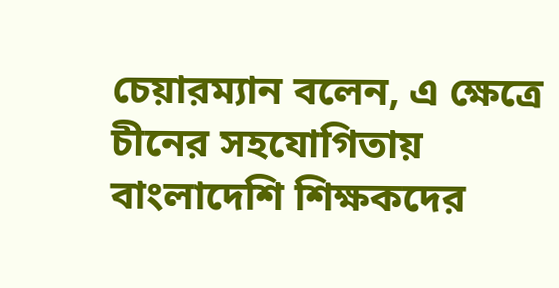চেয়ারম্যান বলেন, এ ক্ষেত্রে চীনের সহযোগিতায় বাংলাদেশি শিক্ষকদের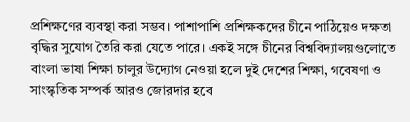প্রশিক্ষণের ব্যবস্থা করা সম্ভব। পাশাপাশি প্রশিক্ষকদের চীনে পাঠিয়েও দক্ষতা বৃদ্ধির সুযোগ তৈরি করা যেতে পারে। একই সঙ্গে চীনের বিশ্ববিদ্যালয়গুলোতে বাংলা ভাষা শিক্ষা চালুর উদ্যোগ নেওয়া হলে দুই দেশের শিক্ষা, গবেষণা ও সাংস্কৃতিক সম্পর্ক আরও জোরদার হবে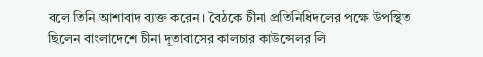বলে তিনি আশাবাদ ব্যক্ত করেন। বৈঠকে চীনা প্রতিনিধিদলের পক্ষে উপস্থিত ছিলেন বাংলাদেশে চীনা দূতাবাসের কালচার কাউন্সেলর লি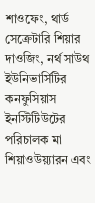শাওফেং, থার্ড সেক্রেটারি শিয়ার দাওজিং, নর্থ সাউথ ইউনিভার্সিটির কনফুসিয়াস ইনস্টিটিউটের পরিচালক মা শিয়াওউয়্যারন এবং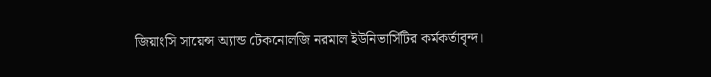জিয়াংসি সায়েন্স অ্যান্ড টেকনোলজি নরমাল ইউনিভার্সিটির কর্মকর্তাবৃন্দ।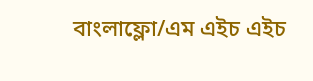বাংলাফ্লো/এম এইচ এইচ